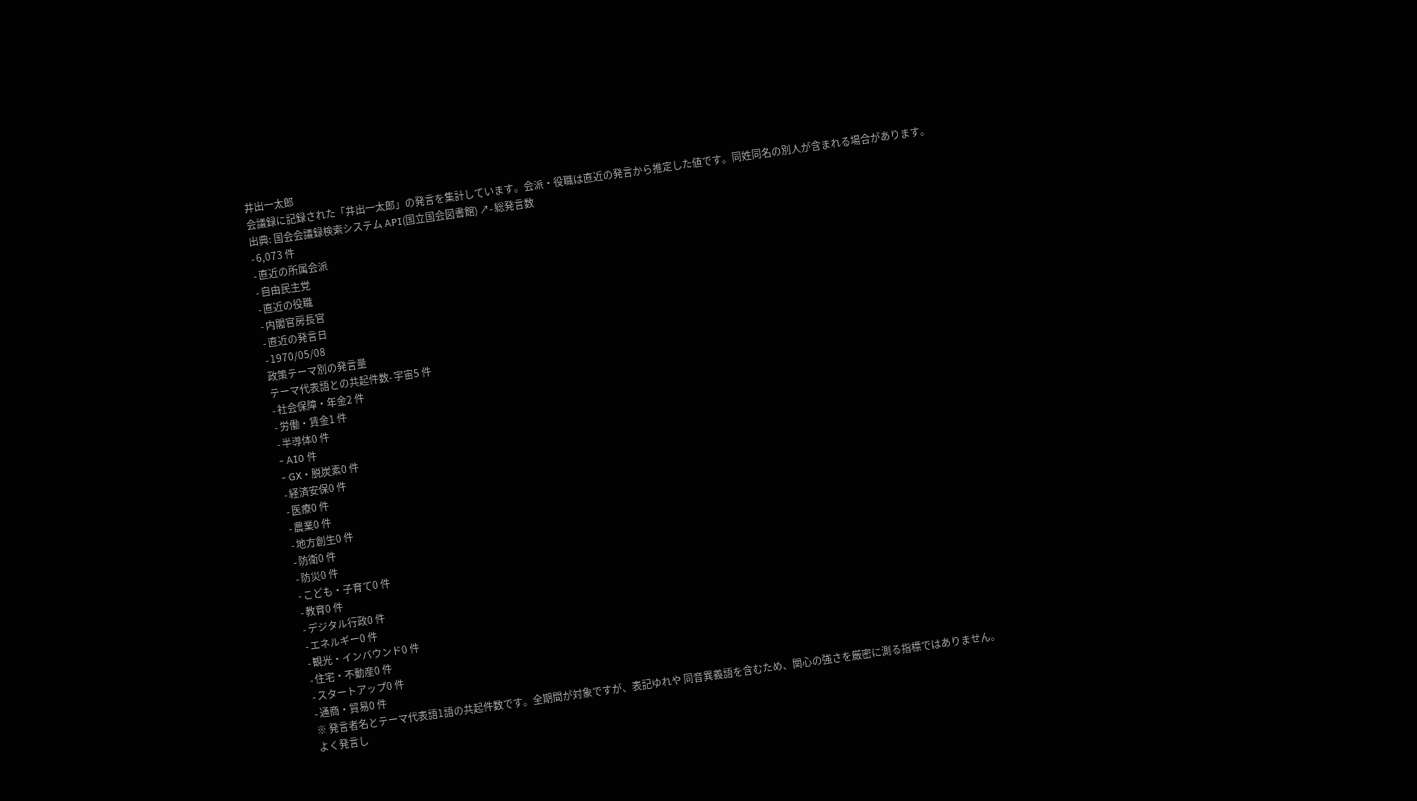井出一太郎
会議録に記録された「井出一太郎」の発言を集計しています。会派・役職は直近の発言から推定した値です。同姓同名の別人が含まれる場合があります。
出典: 国会会議録検索システム API(国立国会図書館) ↗- 総発言数
- 6,073 件
- 直近の所属会派
- 自由民主党
- 直近の役職
- 内閣官房長官
- 直近の発言日
- 1970/05/08
政策テーマ別の発言量
テーマ代表語との共起件数- 宇宙5 件
- 社会保障・年金2 件
- 労働・賃金1 件
- 半導体0 件
- AI0 件
- GX・脱炭素0 件
- 経済安保0 件
- 医療0 件
- 農業0 件
- 地方創生0 件
- 防衛0 件
- 防災0 件
- こども・子育て0 件
- 教育0 件
- デジタル行政0 件
- エネルギー0 件
- 観光・インバウンド0 件
- 住宅・不動産0 件
- スタートアップ0 件
- 通商・貿易0 件
※ 発言者名とテーマ代表語1語の共起件数です。全期間が対象ですが、表記ゆれや 同音異義語を含むため、関心の強さを厳密に測る指標ではありません。
よく発言し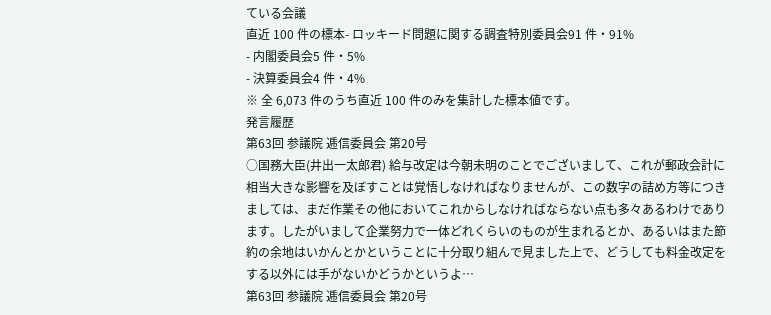ている会議
直近 100 件の標本- ロッキード問題に関する調査特別委員会91 件・91%
- 内閣委員会5 件・5%
- 決算委員会4 件・4%
※ 全 6,073 件のうち直近 100 件のみを集計した標本値です。
発言履歴
第63回 参議院 逓信委員会 第20号
○国務大臣(井出一太郎君) 給与改定は今朝未明のことでございまして、これが郵政会計に相当大きな影響を及ぼすことは覚悟しなければなりませんが、この数字の詰め方等につきましては、まだ作業その他においてこれからしなければならない点も多々あるわけであります。したがいまして企業努力で一体どれくらいのものが生まれるとか、あるいはまた節約の余地はいかんとかということに十分取り組んで見ました上で、どうしても料金改定をする以外には手がないかどうかというよ…
第63回 参議院 逓信委員会 第20号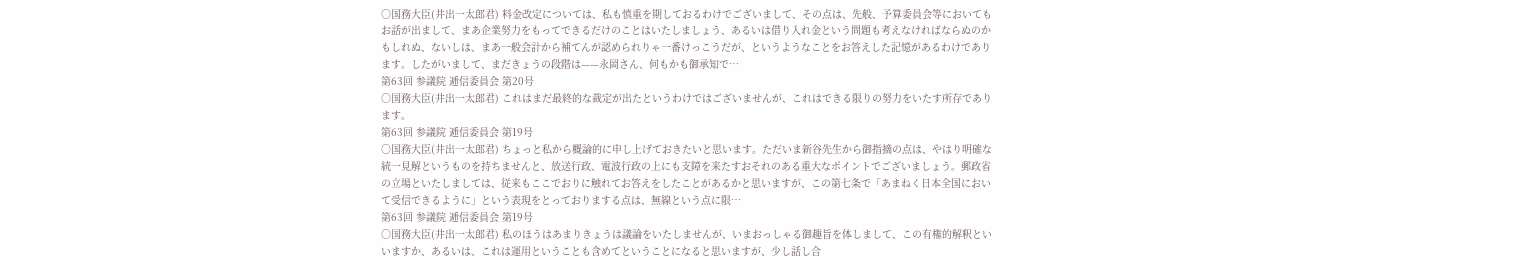○国務大臣(井出一太郎君) 料金改定については、私も慎重を期しておるわけでございまして、その点は、先般、予算委員会等においてもお話が出まして、まあ企業努力をもってできるだけのことはいたしましょう、あるいは借り入れ金という問題も考えなければならぬのかもしれぬ、ないしは、まあ一般会計から補てんが認められりゃ一番けっこうだが、というようなことをお答えした記憶があるわけであります。したがいまして、まだきょうの段階は——永岡さん、何もかも御承知で…
第63回 参議院 逓信委員会 第20号
○国務大臣(井出一太郎君) これはまだ最終的な裁定が出たというわけではございませんが、これはできる限りの努力をいたす所存であります。
第63回 参議院 逓信委員会 第19号
○国務大臣(井出一太郎君) ちょっと私から概論的に申し上げておきたいと思います。ただいま新谷先生から御指摘の点は、やはり明確な統一見解というものを持ちませんと、放送行政、電波行政の上にも支障を来たすおそれのある重大なポイントでございましょう。郵政省の立場といたしましては、従来もここでおりに触れてお答えをしたことがあるかと思いますが、この第七条で「あまねく日本全国において受信できるように」という表現をとっておりまする点は、無線という点に限…
第63回 参議院 逓信委員会 第19号
○国務大臣(井出一太郎君) 私のほうはあまりきょうは議論をいたしませんが、いまおっしゃる御趣旨を体しまして、この有権的解釈といいますか、あるいは、これは運用ということも含めてということになると思いますが、少し話し合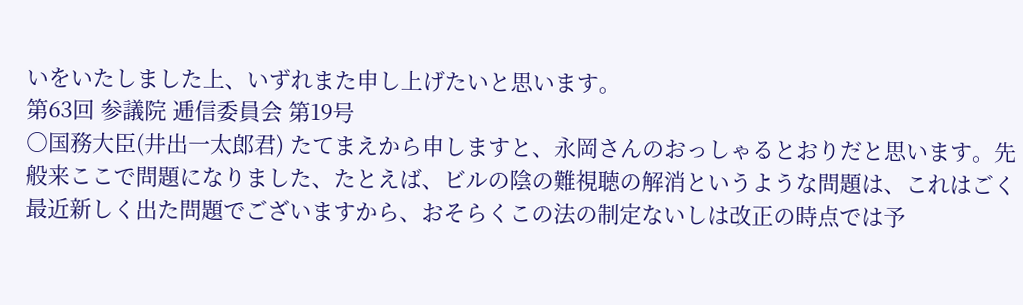いをいたしました上、いずれまた申し上げたいと思います。
第63回 参議院 逓信委員会 第19号
○国務大臣(井出一太郎君) たてまえから申しますと、永岡さんのおっしゃるとおりだと思います。先般来ここで問題になりました、たとえば、ビルの陰の難視聴の解消というような問題は、これはごく最近新しく出た問題でございますから、おそらくこの法の制定ないしは改正の時点では予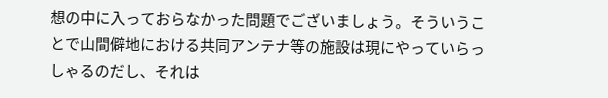想の中に入っておらなかった問題でございましょう。そういうことで山間僻地における共同アンテナ等の施設は現にやっていらっしゃるのだし、それは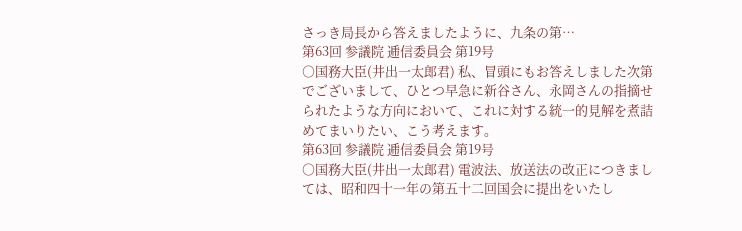さっき局長から答えましたように、九条の第…
第63回 参議院 逓信委員会 第19号
○国務大臣(井出一太郎君) 私、冒頭にもお答えしました次第でございまして、ひとつ早急に新谷さん、永岡さんの指摘せられたような方向において、これに対する統一的見解を煮詰めてまいりたい、こう考えます。
第63回 参議院 逓信委員会 第19号
○国務大臣(井出一太郎君) 電波法、放送法の改正につきましては、昭和四十一年の第五十二回国会に提出をいたし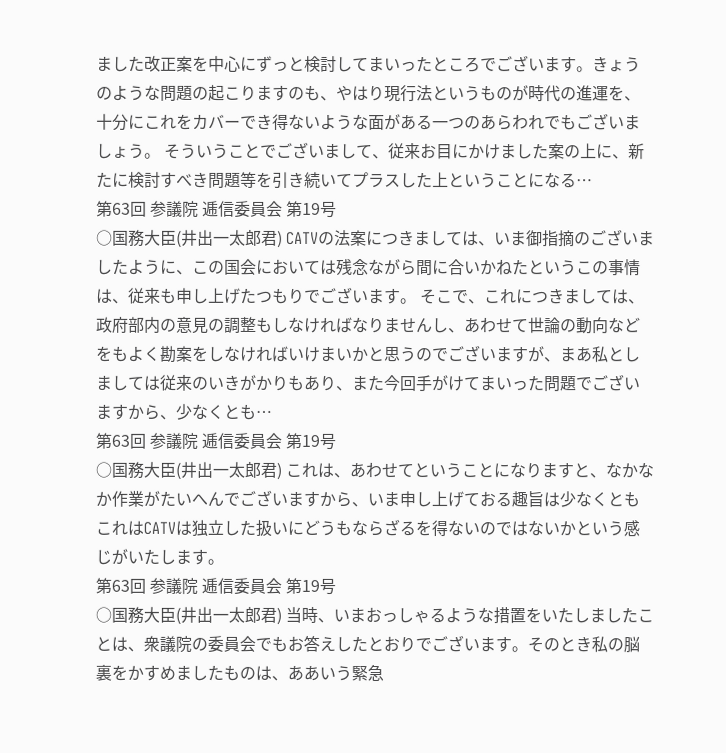ました改正案を中心にずっと検討してまいったところでございます。きょうのような問題の起こりますのも、やはり現行法というものが時代の進運を、十分にこれをカバーでき得ないような面がある一つのあらわれでもございましょう。 そういうことでございまして、従来お目にかけました案の上に、新たに検討すべき問題等を引き続いてプラスした上ということになる…
第63回 参議院 逓信委員会 第19号
○国務大臣(井出一太郎君) CATVの法案につきましては、いま御指摘のございましたように、この国会においては残念ながら間に合いかねたというこの事情は、従来も申し上げたつもりでございます。 そこで、これにつきましては、政府部内の意見の調整もしなければなりませんし、あわせて世論の動向などをもよく勘案をしなければいけまいかと思うのでございますが、まあ私としましては従来のいきがかりもあり、また今回手がけてまいった問題でございますから、少なくとも…
第63回 参議院 逓信委員会 第19号
○国務大臣(井出一太郎君) これは、あわせてということになりますと、なかなか作業がたいへんでございますから、いま申し上げておる趣旨は少なくともこれはCATVは独立した扱いにどうもならざるを得ないのではないかという感じがいたします。
第63回 参議院 逓信委員会 第19号
○国務大臣(井出一太郎君) 当時、いまおっしゃるような措置をいたしましたことは、衆議院の委員会でもお答えしたとおりでございます。そのとき私の脳裏をかすめましたものは、ああいう緊急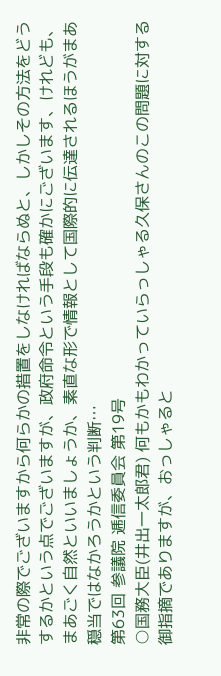非常の際でございますから何らかの措置をしなければならぬと、しかしその方法をどうするかという点でございますが、政府命令という手段も確かにございます、けれども、まあごく自然といいましょうか、素直な形で情報として国際的に伝達されるほうがまあ穏当ではなかろうかという判断…
第63回 参議院 逓信委員会 第19号
○国務大臣(井出一太郎君) 何もかもわかっていらっしゃる久保さんのこの問題に対する御指摘でありますが、おっしゃると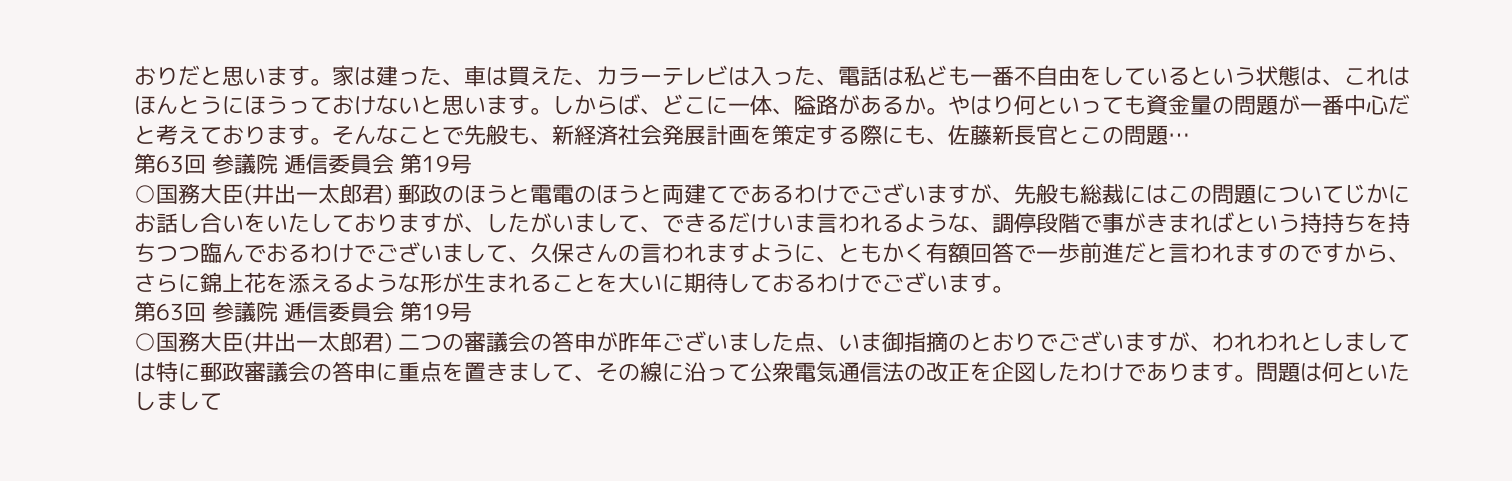おりだと思います。家は建った、車は買えた、カラーテレビは入った、電話は私ども一番不自由をしているという状態は、これはほんとうにほうっておけないと思います。しからば、どこに一体、隘路があるか。やはり何といっても資金量の問題が一番中心だと考えております。そんなことで先般も、新経済社会発展計画を策定する際にも、佐藤新長官とこの問題…
第63回 参議院 逓信委員会 第19号
○国務大臣(井出一太郎君) 郵政のほうと電電のほうと両建てであるわけでございますが、先般も総裁にはこの問題についてじかにお話し合いをいたしておりますが、したがいまして、できるだけいま言われるような、調停段階で事がきまればという持持ちを持ちつつ臨んでおるわけでございまして、久保さんの言われますように、ともかく有額回答で一歩前進だと言われますのですから、さらに錦上花を添えるような形が生まれることを大いに期待しておるわけでございます。
第63回 参議院 逓信委員会 第19号
○国務大臣(井出一太郎君) 二つの審議会の答申が昨年ございました点、いま御指摘のとおりでございますが、われわれとしましては特に郵政審議会の答申に重点を置きまして、その線に沿って公衆電気通信法の改正を企図したわけであります。問題は何といたしまして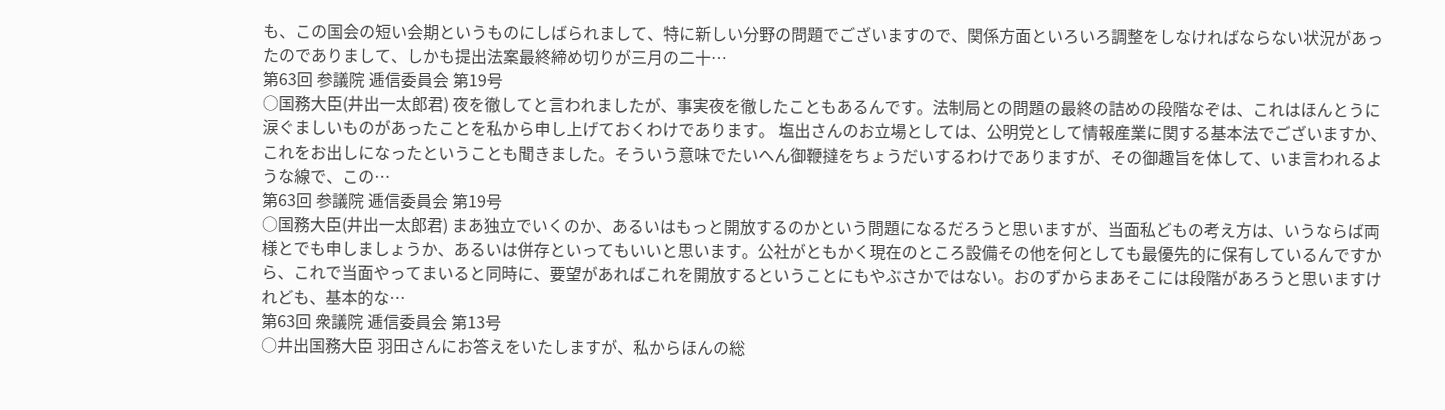も、この国会の短い会期というものにしばられまして、特に新しい分野の問題でございますので、関係方面といろいろ調整をしなければならない状況があったのでありまして、しかも提出法案最終締め切りが三月の二十…
第63回 参議院 逓信委員会 第19号
○国務大臣(井出一太郎君) 夜を徹してと言われましたが、事実夜を徹したこともあるんです。法制局との問題の最終の詰めの段階なぞは、これはほんとうに涙ぐましいものがあったことを私から申し上げておくわけであります。 塩出さんのお立場としては、公明党として情報産業に関する基本法でございますか、これをお出しになったということも聞きました。そういう意味でたいへん御鞭撻をちょうだいするわけでありますが、その御趣旨を体して、いま言われるような線で、この…
第63回 参議院 逓信委員会 第19号
○国務大臣(井出一太郎君) まあ独立でいくのか、あるいはもっと開放するのかという問題になるだろうと思いますが、当面私どもの考え方は、いうならば両様とでも申しましょうか、あるいは併存といってもいいと思います。公社がともかく現在のところ設備その他を何としても最優先的に保有しているんですから、これで当面やってまいると同時に、要望があればこれを開放するということにもやぶさかではない。おのずからまあそこには段階があろうと思いますけれども、基本的な…
第63回 衆議院 逓信委員会 第13号
○井出国務大臣 羽田さんにお答えをいたしますが、私からほんの総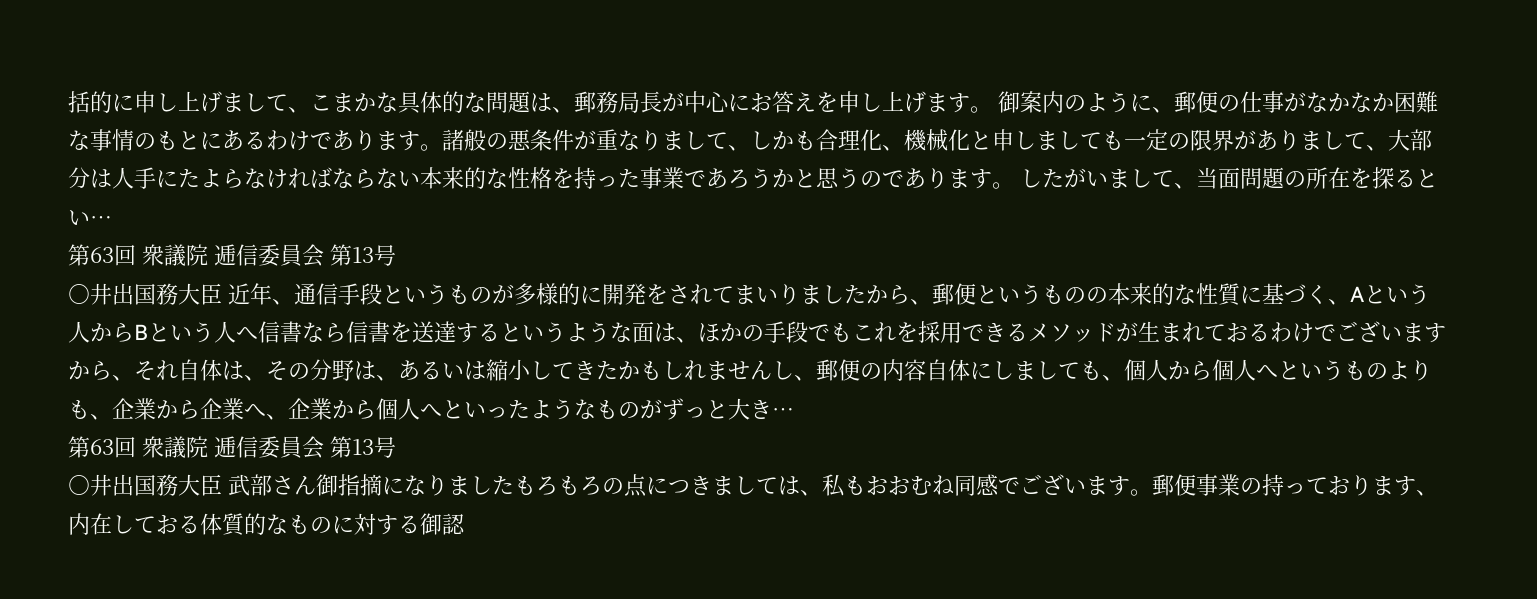括的に申し上げまして、こまかな具体的な問題は、郵務局長が中心にお答えを申し上げます。 御案内のように、郵便の仕事がなかなか困難な事情のもとにあるわけであります。諸般の悪条件が重なりまして、しかも合理化、機械化と申しましても一定の限界がありまして、大部分は人手にたよらなければならない本来的な性格を持った事業であろうかと思うのであります。 したがいまして、当面問題の所在を探るとい…
第63回 衆議院 逓信委員会 第13号
○井出国務大臣 近年、通信手段というものが多様的に開発をされてまいりましたから、郵便というものの本来的な性質に基づく、Aという人からBという人へ信書なら信書を送達するというような面は、ほかの手段でもこれを採用できるメソッドが生まれておるわけでございますから、それ自体は、その分野は、あるいは縮小してきたかもしれませんし、郵便の内容自体にしましても、個人から個人へというものよりも、企業から企業へ、企業から個人へといったようなものがずっと大き…
第63回 衆議院 逓信委員会 第13号
○井出国務大臣 武部さん御指摘になりましたもろもろの点につきましては、私もおおむね同感でございます。郵便事業の持っております、内在しておる体質的なものに対する御認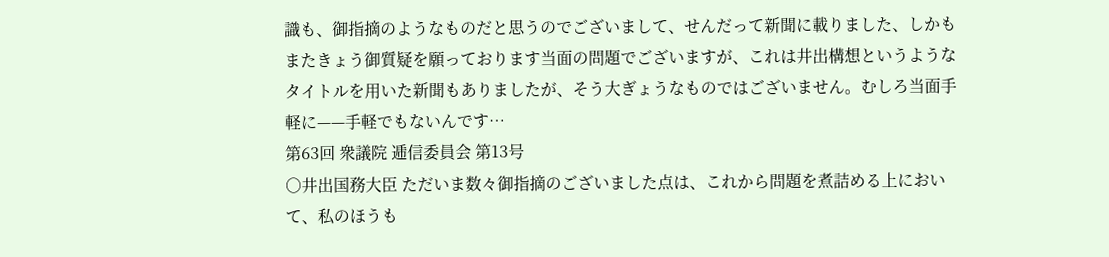識も、御指摘のようなものだと思うのでございまして、せんだって新聞に載りました、しかもまたきょう御質疑を願っております当面の問題でございますが、これは井出構想というようなタイトルを用いた新聞もありましたが、そう大ぎょうなものではございません。むしろ当面手軽に——手軽でもないんです…
第63回 衆議院 逓信委員会 第13号
○井出国務大臣 ただいま数々御指摘のございました点は、これから問題を煮詰める上において、私のほうも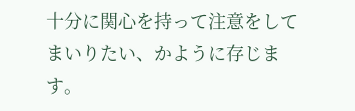十分に関心を持って注意をしてまいりたい、かように存じます。